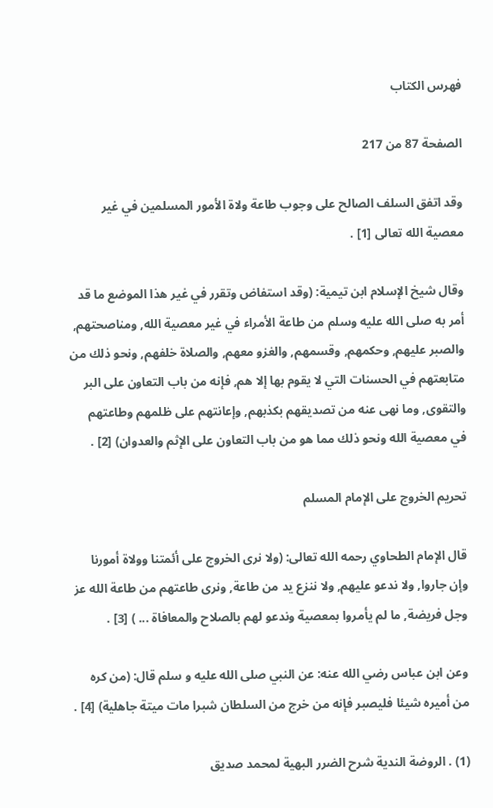فهرس الكتاب

الصفحة 87 من 217

وقد اتفق السلف الصالح على وجوب طاعة ولاة الأمور المسلمين في غير معصية الله تعالى [1] .

وقال شيخ الإسلام ابن تيمية: (وقد استفاض وتقرر في غير هذا الموضع ما قد أمر به صلى الله عليه وسلم من طاعة الأمراء في غير معصية الله, ومناصحتهم, والصبر عليهم, وحكمهم, وقسمهم, والغزو معهم, والصلاة خلفهم, ونحو ذلك من متابعتهم في الحسنات التي لا يقوم بها إلا هم, فإنه من باب التعاون على البر والتقوى, وما نهى عنه من تصديقهم بكذبهم, وإعانتهم على ظلمهم وطاعتهم في معصية الله ونحو ذلك مما هو من باب التعاون على الإثم والعدوان) [2] .

تحريم الخروج على الإمام المسلم

قال الإمام الطحاوي رحمه الله تعالى: (ولا نرى الخروج على أئمتنا وولاة أمورنا وإن جاروا, ولا ندعو عليهم, ولا ننزع يد من طاعة, ونرى طاعتهم من طاعة الله عز وجل فريضة, ما لم يأمروا بمعصية وندعو لهم بالصلاح والمعافاة ... ) [3] .

وعن ابن عباس رضي الله عنه: عن النبي صلى الله عليه و سلم قال: (من كره من أميره شيئا فليصبر فإنه من خرج من السلطان شبرا مات ميتة جاهلية) [4] .

(1) . الروضة الندية شرح الضرر البهية لمحمد صديق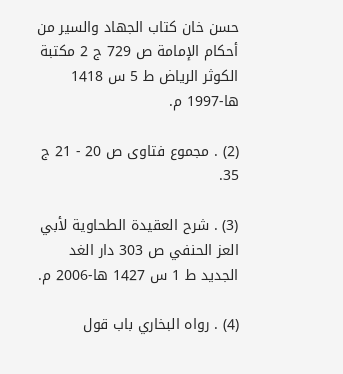حسن خان كتاب الجهاد والسير من أحكام الإمامة ص 729 ج 2 مكتبة الكوثر الرياض ط 5 س 1418 ها-1997 م.

(2) . مجموع فتاوى ص 20 - 21 ج 35.

(3) . شرح العقيدة الطحاوية لأبي العز الحنفي ص 303 دار الغد الجديد ط 1 س 1427 ها-2006 م.

(4) . رواه البخاري باب قول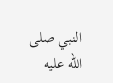النبي صلى الله عليه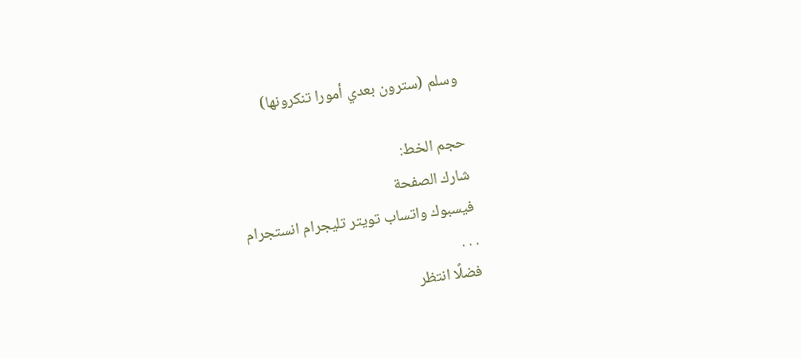وسلم (سترون بعدي أمورا تنكرونها)

حجم الخط:
شارك الصفحة
فيسبوك واتساب تويتر تليجرام انستجرام
. . .
فضلًا انتظر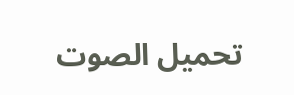تحميل الصوت